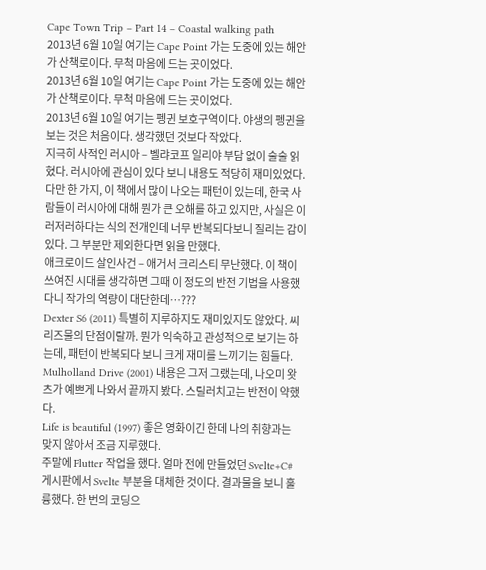Cape Town Trip – Part 14 – Coastal walking path
2013년 6월 10일 여기는 Cape Point 가는 도중에 있는 해안가 산책로이다. 무척 마음에 드는 곳이었다.
2013년 6월 10일 여기는 Cape Point 가는 도중에 있는 해안가 산책로이다. 무척 마음에 드는 곳이었다.
2013년 6월 10일 여기는 펭귄 보호구역이다. 야생의 펭귄을 보는 것은 처음이다. 생각했던 것보다 작았다.
지극히 사적인 러시아 – 벨랴코프 일리야 부담 없이 술술 읽혔다. 러시아에 관심이 있다 보니 내용도 적당히 재미있었다. 다만 한 가지, 이 책에서 많이 나오는 패턴이 있는데, 한국 사람들이 러시아에 대해 뭔가 큰 오해를 하고 있지만, 사실은 이러저러하다는 식의 전개인데 너무 반복되다보니 질리는 감이 있다. 그 부분만 제외한다면 읽을 만했다.
애크로이드 살인사건 – 애거서 크리스티 무난했다. 이 책이 쓰여진 시대를 생각하면 그때 이 정도의 반전 기법을 사용했다니 작가의 역량이 대단한데…???
Dexter S6 (2011) 특별히 지루하지도 재미있지도 않았다. 씨리즈물의 단점이랄까. 뭔가 익숙하고 관성적으로 보기는 하는데, 패턴이 반복되다 보니 크게 재미를 느끼기는 힘들다.
Mulholland Drive (2001) 내용은 그저 그랬는데, 나오미 왓츠가 예쁘게 나와서 끝까지 봤다. 스릴러치고는 반전이 약했다.
Life is beautiful (1997) 좋은 영화이긴 한데 나의 취향과는 맞지 않아서 조금 지루했다.
주말에 Flutter 작업을 했다. 얼마 전에 만들었던 Svelte+C# 게시판에서 Svelte 부분을 대체한 것이다. 결과물을 보니 훌륭했다. 한 번의 코딩으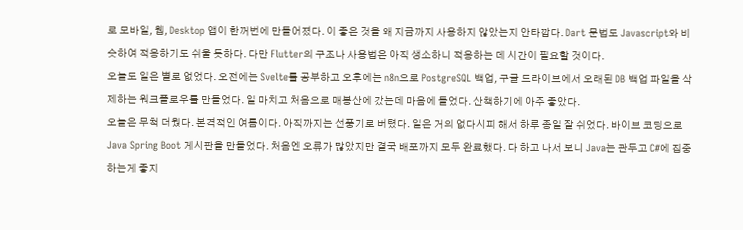로 모바일, 웹, Desktop 앱이 한꺼번에 만들어졌다. 이 좋은 것을 왜 지금까지 사용하지 않았는지 안타깝다. Dart 문법도 Javascript와 비슷하여 적응하기도 쉬울 듯하다. 다만 Flutter의 구조나 사용법은 아직 생소하니 적응하는 데 시간이 필요할 것이다.
오늘도 일은 별로 없었다. 오전에는 Svelte를 공부하고 오후에는 n8n으로 PostgreSQL 백업, 구글 드라이브에서 오래된 DB 백업 파일을 삭제하는 워크플로우를 만들었다. 일 마치고 처음으로 매봉산에 갔는데 마음에 들었다. 산책하기에 아주 좋았다.
오늘은 무척 더웠다. 본격적인 여름이다. 아직까지는 선풍기로 버텼다. 일은 거의 없다시피 해서 하루 종일 잘 쉬었다. 바이브 코딩으로 Java Spring Boot 게시판을 만들었다. 처음엔 오류가 많았지만 결국 배포까지 모두 완료했다. 다 하고 나서 보니 Java는 관두고 C#에 집중하는게 좋지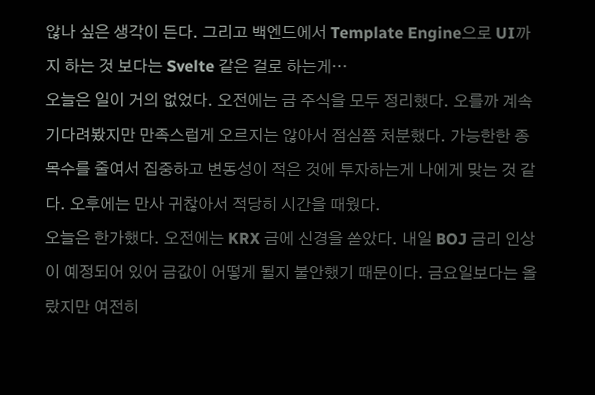않나 싶은 생각이 든다. 그리고 백엔드에서 Template Engine으로 UI까지 하는 것 보다는 Svelte 같은 걸로 하는게…
오늘은 일이 거의 없었다. 오전에는 금 주식을 모두 정리했다. 오를까 계속 기다려봤지만 만족스럽게 오르지는 않아서 점심쯤 처분했다. 가능한한 종목수를 줄여서 집중하고 변동성이 적은 것에 투자하는게 나에게 맞는 것 같다. 오후에는 만사 귀찮아서 적당히 시간을 때웠다.
오늘은 한가했다. 오전에는 KRX 금에 신경을 쏟았다. 내일 BOJ 금리 인상이 예정되어 있어 금값이 어떻게 될지 불안했기 때문이다. 금요일보다는 올랐지만 여전히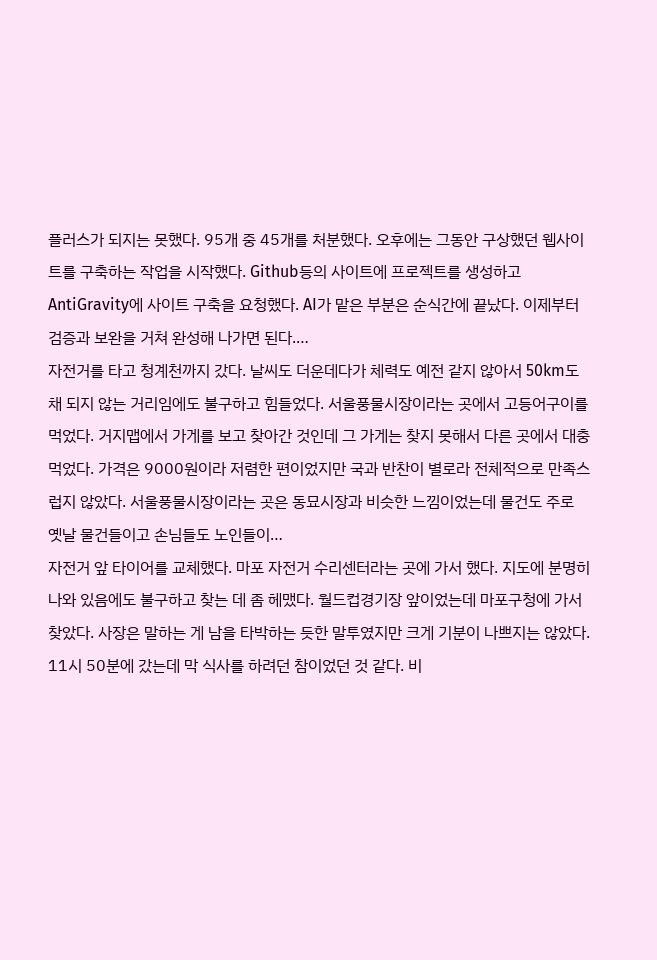플러스가 되지는 못했다. 95개 중 45개를 처분했다. 오후에는 그동안 구상했던 웹사이트를 구축하는 작업을 시작했다. Github등의 사이트에 프로젝트를 생성하고 AntiGravity에 사이트 구축을 요청했다. AI가 맡은 부분은 순식간에 끝났다. 이제부터 검증과 보완을 거쳐 완성해 나가면 된다.…
자전거를 타고 청계천까지 갔다. 날씨도 더운데다가 체력도 예전 같지 않아서 50km도 채 되지 않는 거리임에도 불구하고 힘들었다. 서울풍물시장이라는 곳에서 고등어구이를 먹었다. 거지맵에서 가게를 보고 찾아간 것인데 그 가게는 찾지 못해서 다른 곳에서 대충 먹었다. 가격은 9000원이라 저렴한 편이었지만 국과 반찬이 별로라 전체적으로 만족스럽지 않았다. 서울풍물시장이라는 곳은 동묘시장과 비슷한 느낌이었는데 물건도 주로 옛날 물건들이고 손님들도 노인들이…
자전거 앞 타이어를 교체했다. 마포 자전거 수리센터라는 곳에 가서 했다. 지도에 분명히 나와 있음에도 불구하고 찾는 데 좀 헤맸다. 월드컵경기장 앞이었는데 마포구청에 가서 찾았다. 사장은 말하는 게 남을 타박하는 듯한 말투였지만 크게 기분이 나쁘지는 않았다. 11시 50분에 갔는데 막 식사를 하려던 참이었던 것 같다. 비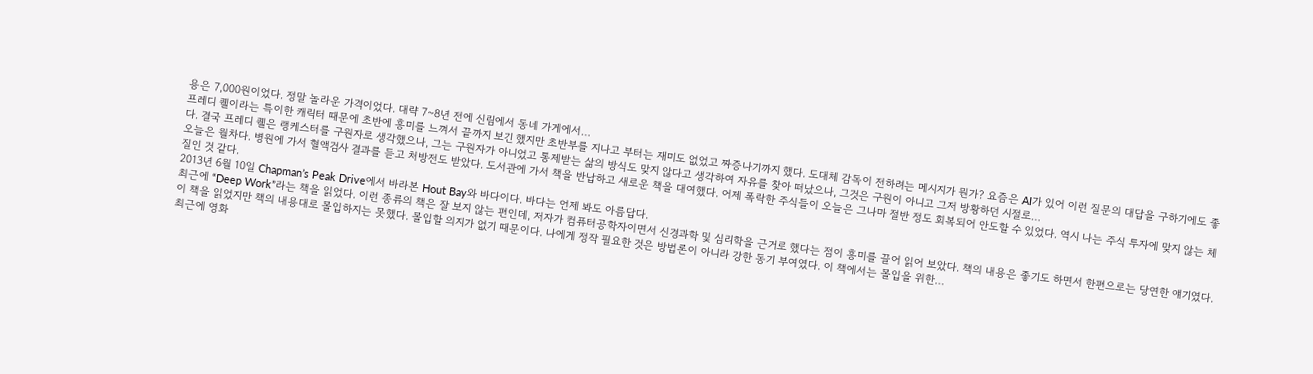용은 7,000원이었다. 정말 놀라운 가격이었다. 대략 7~8년 전에 신림에서 동네 가게에서…
프레디 퀠이라는 특이한 캐릭터 때문에 초반에 흥미를 느껴서 끝까지 보긴 했지만 초반부를 지나고 부터는 재미도 없었고 짜증나기까지 했다. 도대체 감독이 전하려는 메시지가 뭔가? 요즘은 AI가 있어 이런 질문의 대답을 구하기에도 좋다. 결국 프레디 퀠은 랭케스터를 구원자로 생각했으나, 그는 구원자가 아니었고 통제받는 삶의 방식도 맞지 않다고 생각하여 자유를 찾아 떠났으나, 그것은 구원이 아니고 그저 방황하던 시절로…
오늘은 월차다. 병원에 가서 혈액검사 결과를 듣고 처방전도 받았다. 도서관에 가서 책을 반납하고 새로운 책을 대여했다. 어제 폭락한 주식들이 오늘은 그나마 절반 정도 회복되어 안도할 수 있었다. 역시 나는 주식 투자에 맞지 않는 체질인 것 같다.
2013년 6월 10일 Chapman’s Peak Drive에서 바라본 Hout Bay와 바다이다. 바다는 언제 봐도 아름답다.
최근에 “Deep Work”라는 책을 읽었다. 이런 종류의 책은 잘 보지 않는 편인데, 저자가 컴퓨터공학자이면서 신경과학 및 심리학을 근거로 했다는 점이 흥미를 끌어 읽어 보았다. 책의 내용은 좋기도 하면서 한편으로는 당연한 얘기였다. 이 책을 읽었지만 책의 내용대로 몰입하지는 못했다. 몰입할 의지가 없기 때문이다. 나에게 정작 필요한 것은 방법론이 아니라 강한 동기 부여였다. 이 책에서는 몰입을 위한…
최근에 영화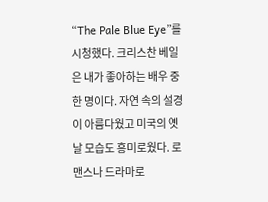“The Pale Blue Eye”를 시청했다. 크리스찬 베일은 내가 좋아하는 배우 중 한 명이다. 자연 속의 설경이 아름다웠고 미국의 옛날 모습도 흥미로웠다. 로맨스나 드라마로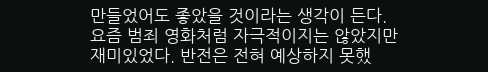만들었어도 좋았을 것이라는 생각이 든다. 요즘 범죄 영화처럼 자극적이지는 않았지만 재미있었다. 반전은 전혀 예상하지 못했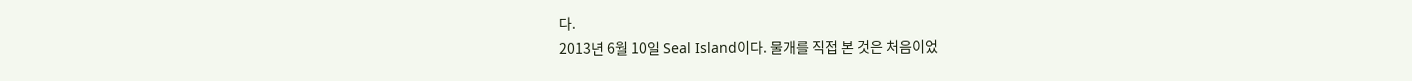다.
2013년 6월 10일 Seal Island이다. 물개를 직접 본 것은 처음이었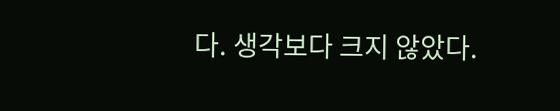다. 생각보다 크지 않았다.